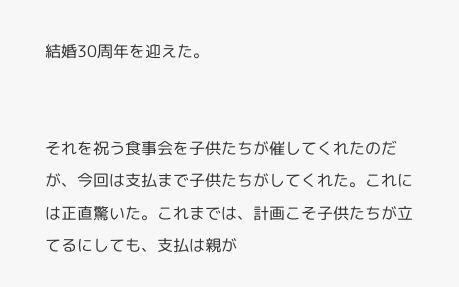結婚30周年を迎えた。


それを祝う食事会を子供たちが催してくれたのだが、今回は支払まで子供たちがしてくれた。これには正直驚いた。これまでは、計画こそ子供たちが立てるにしても、支払は親が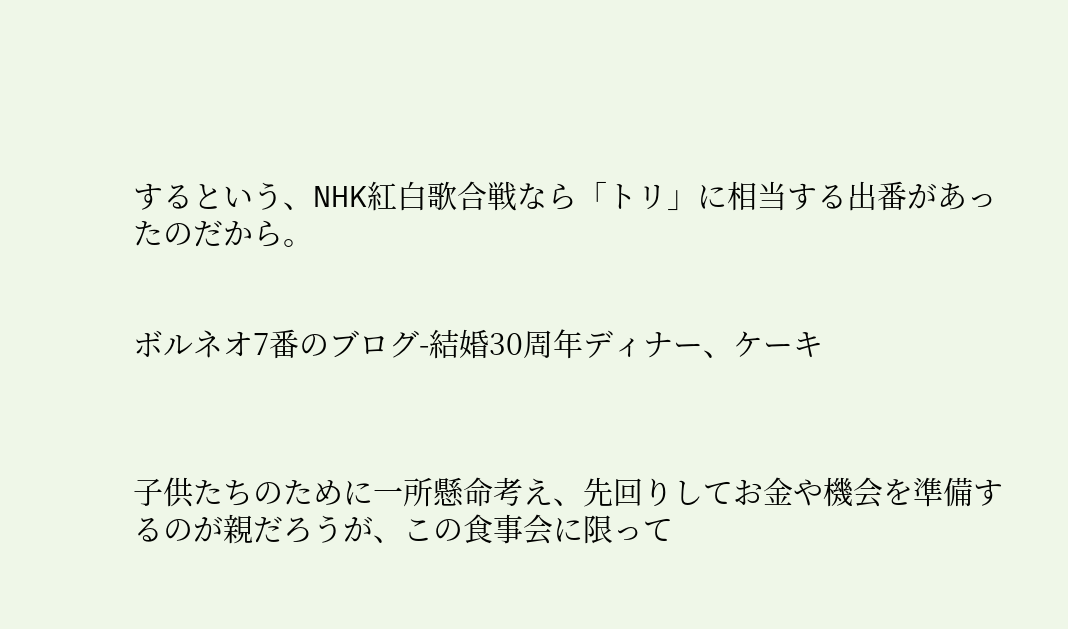するという、NHK紅白歌合戦なら「トリ」に相当する出番があったのだから。


ボルネオ7番のブログ-結婚30周年ディナー、ケーキ



子供たちのために一所懸命考え、先回りしてお金や機会を準備するのが親だろうが、この食事会に限って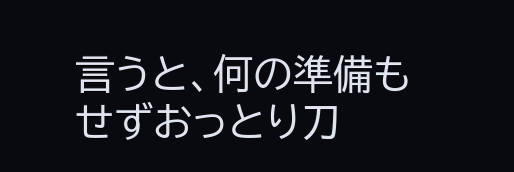言うと、何の準備もせずおっとり刀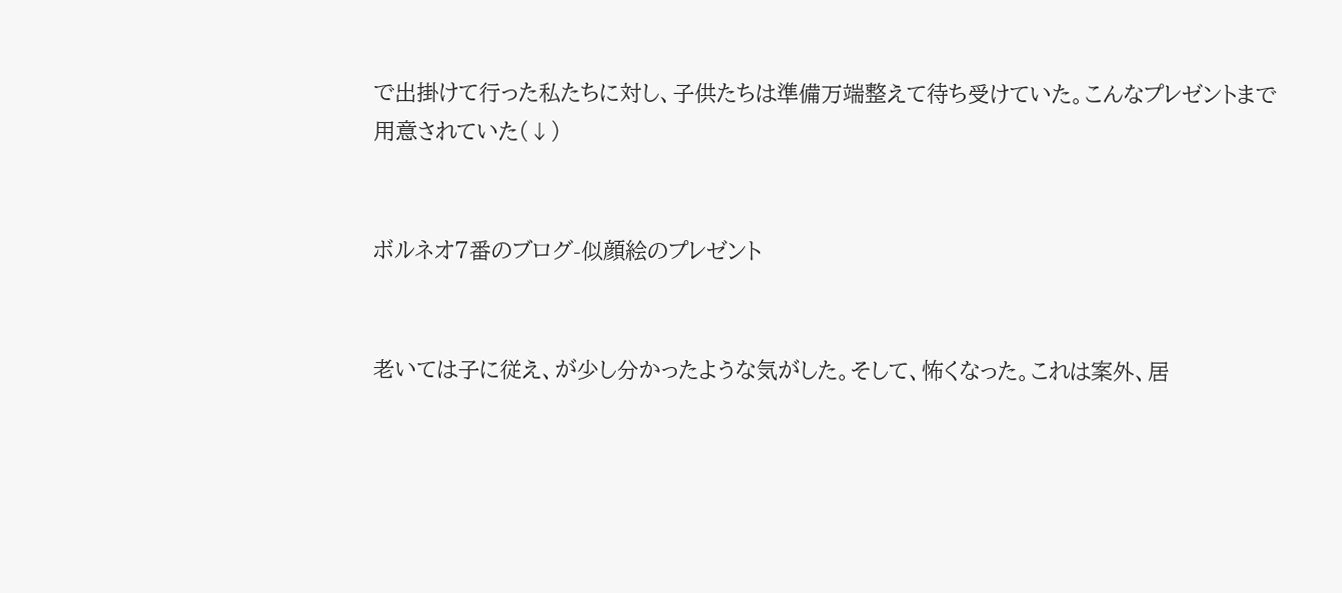で出掛けて行った私たちに対し、子供たちは準備万端整えて待ち受けていた。こんなプレゼントまで用意されていた(↓)


ボルネオ7番のブログ-似顔絵のプレゼント


老いては子に従え、が少し分かったような気がした。そして、怖くなった。これは案外、居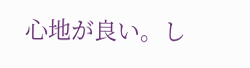心地が良い。し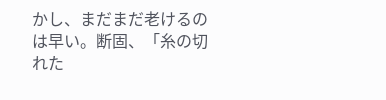かし、まだまだ老けるのは早い。断固、「糸の切れた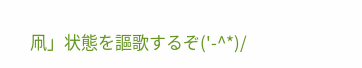凧」状態を謳歌するぞ('-^*)/